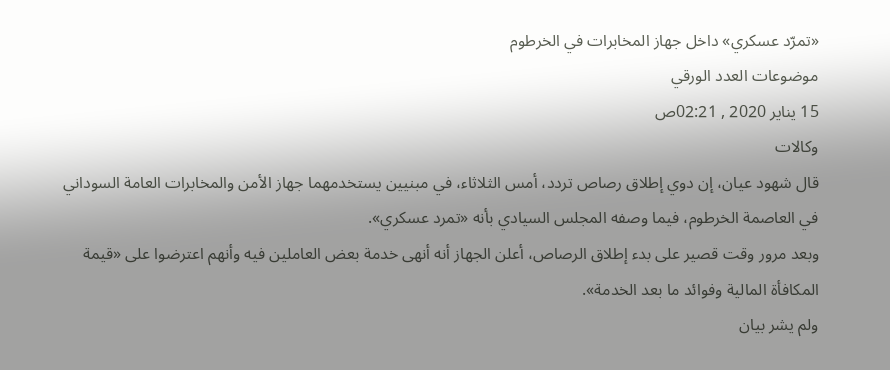«تمرّد عسكري» داخل جهاز المخابرات في الخرطوم
موضوعات العدد الورقي
15 يناير 2020 , 02:21ص
وكالات
قال شهود عيان، إن دوي إطلاق رصاص تردد، أمس الثلاثاء، في مبنيين يستخدمهما جهاز الأمن والمخابرات العامة السوداني في العاصمة الخرطوم، فيما وصفه المجلس السيادي بأنه «تمرد عسكري».
وبعد مرور وقت قصير على بدء إطلاق الرصاص، أعلن الجهاز أنه أنهى خدمة بعض العاملين فيه وأنهم اعترضوا على «قيمة المكافأة المالية وفوائد ما بعد الخدمة».
ولم يشر بيان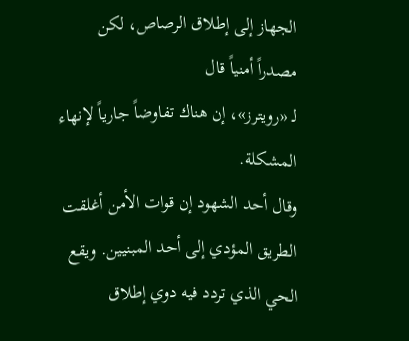الجهاز إلى إطلاق الرصاص، لكن مصدراً أمنياً قال
لـ «رويترز»، إن هناك تفاوضاً جارياً لإنهاء المشكلة.
وقال أحد الشهود إن قوات الأمن أغلقت الطريق المؤدي إلى أحد المبنيين. ويقع الحي الذي تردد فيه دوي إطلاق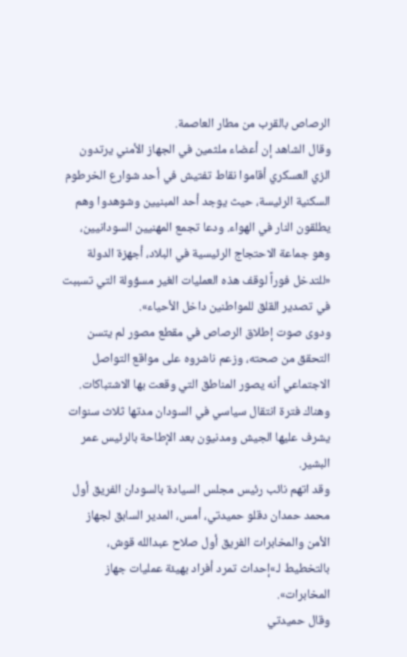الرصاص بالقرب من مطار العاصمة.
وقال الشاهد إن أعضاء ملثمين في الجهاز الأمني يرتدون الزي العسكري أقاموا نقاط تفتيش في أحد شوارع الخرطوم السكنية الرئيسة، حيث يوجد أحد المبنيين وشوهدوا وهم يطلقون النار في الهواء. ودعا تجمع المهنيين السودانيين، وهو جماعة الاحتجاج الرئيسية في البلاد، أجهزة الدولة «للتدخل فوراً لوقف هذه العمليات الغير مسؤولة التي تسببت في تصدير القلق للمواطنين داخل الأحياء».
ودوى صوت إطلاق الرصاص في مقطع مصور لم يتسن التحقق من صحته، وزعم ناشروه على مواقع التواصل الاجتماعي أنه يصور المناطق التي وقعت بها الاشتباكات.
وهناك فترة انتقال سياسي في السودان مدتها ثلاث سنوات يشرف عليها الجيش ومدنيون بعد الإطاحة بالرئيس عمر البشير.
وقد اتهم نائب رئيس مجلس السيادة بالسودان الفريق أول محمد حمدان دقلو حميدتي، أمس، المدير السابق لجهاز الأمن والمخابرات الفريق أول صلاح عبدالله قوش، بالتخطيط لـ»إحداث تمرد أفراد بهيئة عمليات جهاز المخابرات».
وقال حميدتي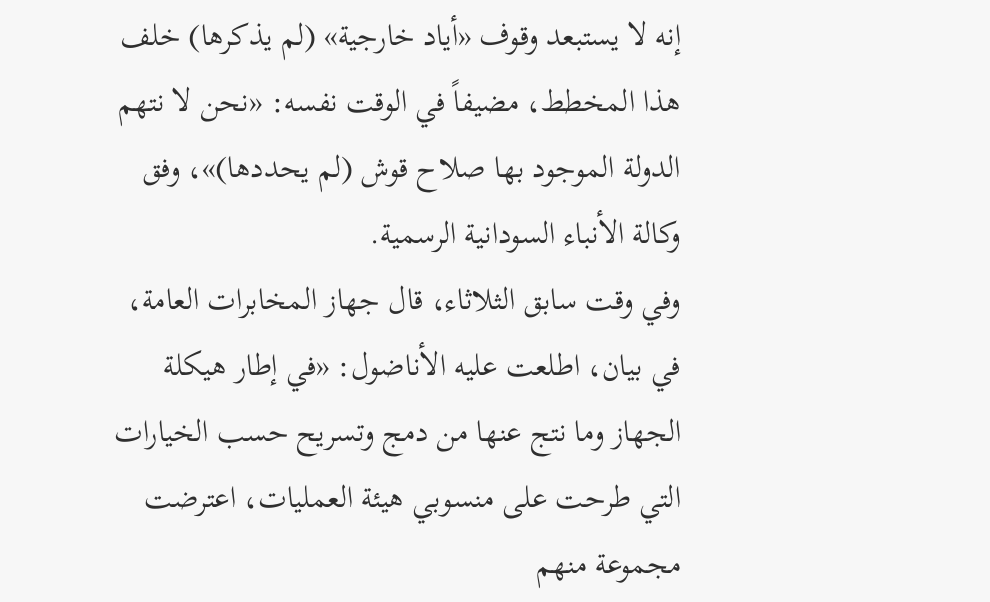إنه لا يستبعد وقوف «أياد خارجية» (لم يذكرها) خلف هذا المخطط، مضيفاً في الوقت نفسه: «نحن لا نتهم الدولة الموجود بها صلاح قوش (لم يحددها)»، وفق وكالة الأنباء السودانية الرسمية.
وفي وقت سابق الثلاثاء، قال جهاز المخابرات العامة، في بيان، اطلعت عليه الأناضول: «في إطار هيكلة الجهاز وما نتج عنها من دمج وتسريح حسب الخيارات التي طرحت على منسوبي هيئة العمليات، اعترضت مجموعة منهم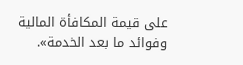على قيمة المكافأة المالية وفوائد ما بعد الخدمة».